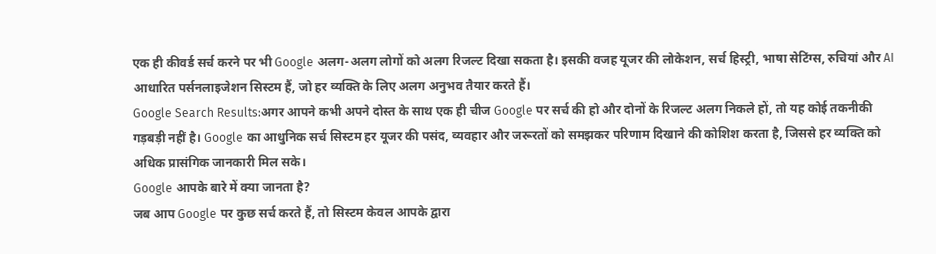एक ही कीवर्ड सर्च करने पर भी Google अलग-अलग लोगों को अलग रिजल्ट दिखा सकता है। इसकी वजह यूजर की लोकेशन, सर्च हिस्ट्री, भाषा सेटिंग्स, रुचियां और AI आधारित पर्सनलाइजेशन सिस्टम हैं, जो हर व्यक्ति के लिए अलग अनुभव तैयार करते हैं।
Google Search Results:अगर आपने कभी अपने दोस्त के साथ एक ही चीज Google पर सर्च की हो और दोनों के रिजल्ट अलग निकले हों, तो यह कोई तकनीकी गड़बड़ी नहीं है। Google का आधुनिक सर्च सिस्टम हर यूजर की पसंद, व्यवहार और जरूरतों को समझकर परिणाम दिखाने की कोशिश करता है, जिससे हर व्यक्ति को अधिक प्रासंगिक जानकारी मिल सके।
Google आपके बारे में क्या जानता है?
जब आप Google पर कुछ सर्च करते हैं, तो सिस्टम केवल आपके द्वारा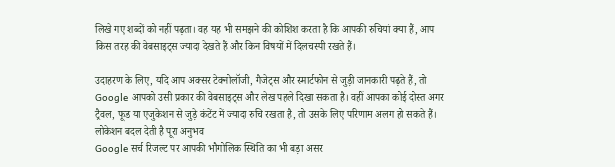लिखे गए शब्दों को नहीं पढ़ता। वह यह भी समझने की कोशिश करता है कि आपकी रुचियां क्या हैं, आप किस तरह की वेबसाइट्स ज्यादा देखते हैं और किन विषयों में दिलचस्पी रखते हैं।

उदाहरण के लिए, यदि आप अक्सर टेक्नोलॉजी, गैजेट्स और स्मार्टफोन से जुड़ी जानकारी पढ़ते हैं, तो Google आपको उसी प्रकार की वेबसाइट्स और लेख पहले दिखा सकता है। वहीं आपका कोई दोस्त अगर ट्रैवल, फूड या एजुकेशन से जुड़े कंटेंट में ज्यादा रुचि रखता है, तो उसके लिए परिणाम अलग हो सकते हैं।
लोकेशन बदल देती है पूरा अनुभव
Google सर्च रिजल्ट पर आपकी भौगोलिक स्थिति का भी बड़ा असर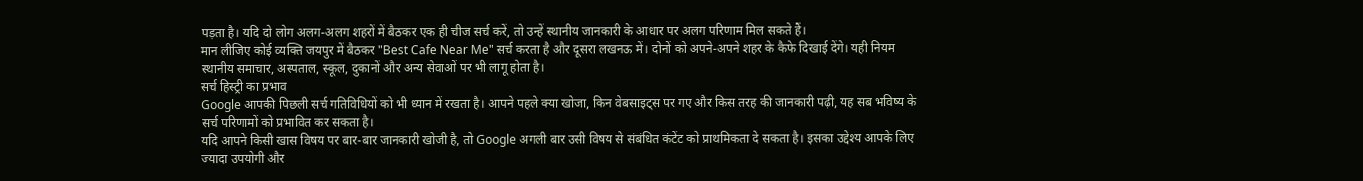पड़ता है। यदि दो लोग अलग-अलग शहरों में बैठकर एक ही चीज सर्च करें, तो उन्हें स्थानीय जानकारी के आधार पर अलग परिणाम मिल सकते हैं।
मान लीजिए कोई व्यक्ति जयपुर में बैठकर "Best Cafe Near Me" सर्च करता है और दूसरा लखनऊ में। दोनों को अपने-अपने शहर के कैफे दिखाई देंगे। यही नियम स्थानीय समाचार, अस्पताल, स्कूल, दुकानों और अन्य सेवाओं पर भी लागू होता है।
सर्च हिस्ट्री का प्रभाव
Google आपकी पिछली सर्च गतिविधियों को भी ध्यान में रखता है। आपने पहले क्या खोजा, किन वेबसाइट्स पर गए और किस तरह की जानकारी पढ़ी, यह सब भविष्य के सर्च परिणामों को प्रभावित कर सकता है।
यदि आपने किसी खास विषय पर बार-बार जानकारी खोजी है, तो Google अगली बार उसी विषय से संबंधित कंटेंट को प्राथमिकता दे सकता है। इसका उद्देश्य आपके लिए ज्यादा उपयोगी और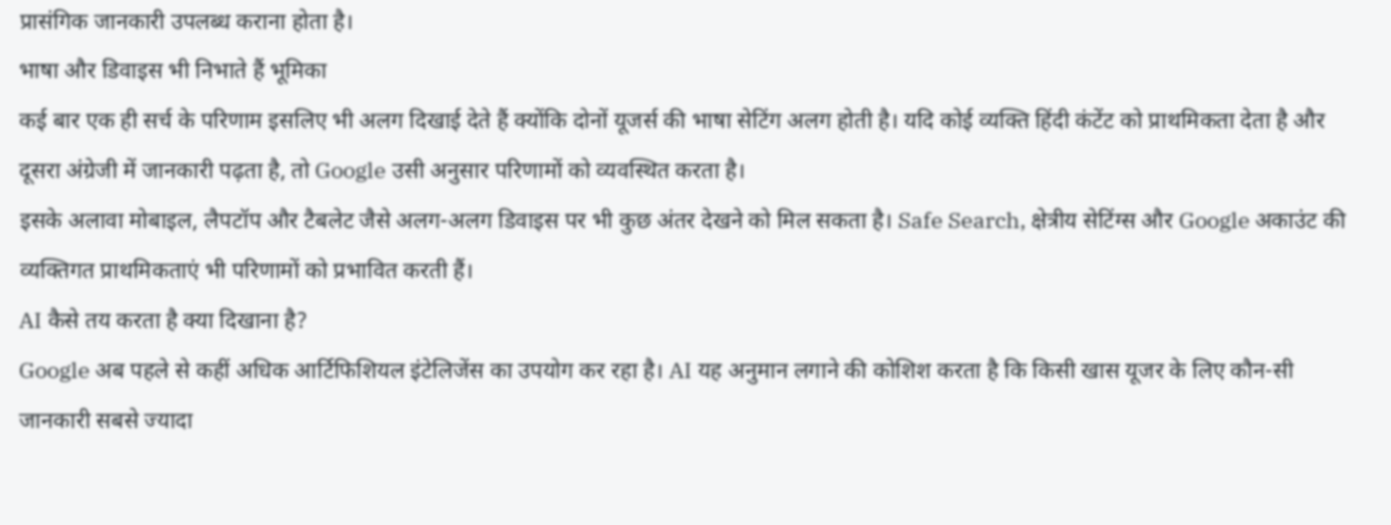प्रासंगिक जानकारी उपलब्ध कराना होता है।
भाषा और डिवाइस भी निभाते हैं भूमिका
कई बार एक ही सर्च के परिणाम इसलिए भी अलग दिखाई देते हैं क्योंकि दोनों यूजर्स की भाषा सेटिंग अलग होती है। यदि कोई व्यक्ति हिंदी कंटेंट को प्राथमिकता देता है और दूसरा अंग्रेजी में जानकारी पढ़ता है, तो Google उसी अनुसार परिणामों को व्यवस्थित करता है।
इसके अलावा मोबाइल, लैपटॉप और टैबलेट जैसे अलग-अलग डिवाइस पर भी कुछ अंतर देखने को मिल सकता है। Safe Search, क्षेत्रीय सेटिंग्स और Google अकाउंट की व्यक्तिगत प्राथमिकताएं भी परिणामों को प्रभावित करती हैं।
AI कैसे तय करता है क्या दिखाना है?
Google अब पहले से कहीं अधिक आर्टिफिशियल इंटेलिजेंस का उपयोग कर रहा है। AI यह अनुमान लगाने की कोशिश करता है कि किसी खास यूजर के लिए कौन-सी जानकारी सबसे ज्यादा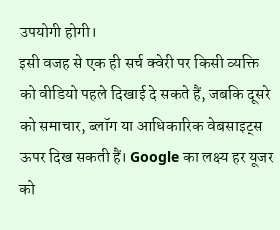उपयोगी होगी।
इसी वजह से एक ही सर्च क्वेरी पर किसी व्यक्ति को वीडियो पहले दिखाई दे सकते हैं, जबकि दूसरे को समाचार, ब्लॉग या आधिकारिक वेबसाइट्स ऊपर दिख सकती हैं। Google का लक्ष्य हर यूजर को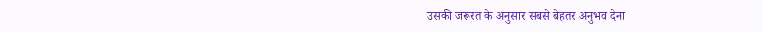उसकी जरूरत के अनुसार सबसे बेहतर अनुभव देना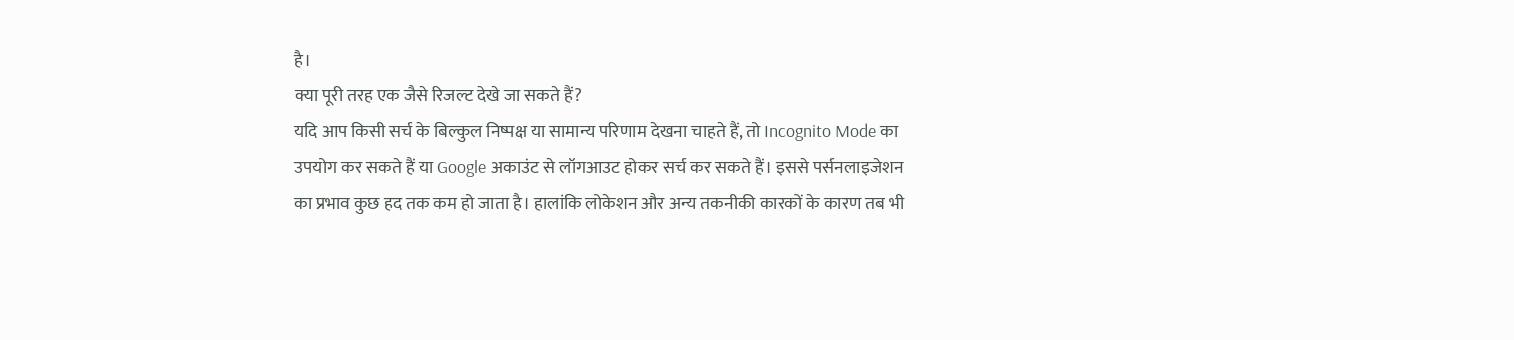है।
क्या पूरी तरह एक जैसे रिजल्ट देखे जा सकते हैं?
यदि आप किसी सर्च के बिल्कुल निष्पक्ष या सामान्य परिणाम देखना चाहते हैं, तो Incognito Mode का उपयोग कर सकते हैं या Google अकाउंट से लॉगआउट होकर सर्च कर सकते हैं। इससे पर्सनलाइजेशन का प्रभाव कुछ हद तक कम हो जाता है। हालांकि लोकेशन और अन्य तकनीकी कारकों के कारण तब भी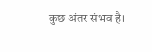कुछ अंतर संभव है।